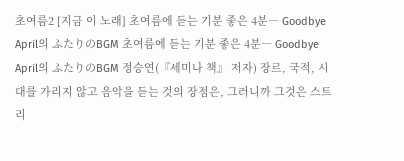초여름2 [지금 이 노래] 초여름에 듣는 기분 좋은 4분― Goodbye April의 ふたりのBGM 초여름에 듣는 기분 좋은 4분― Goodbye April의 ふたりのBGM 정승연(『세미나 책』 저자) 장르, 국적, 시대를 가리지 않고 음악을 듣는 것의 장점은, 그러니까 그것은 스트리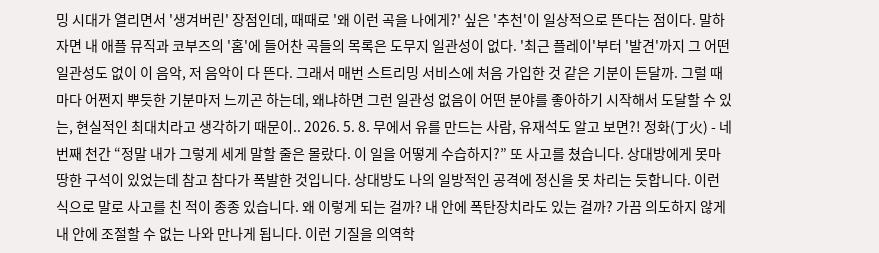밍 시대가 열리면서 '생겨버린' 장점인데, 때때로 '왜 이런 곡을 나에게?' 싶은 '추천'이 일상적으로 뜬다는 점이다. 말하자면 내 애플 뮤직과 코부즈의 '홈'에 들어찬 곡들의 목록은 도무지 일관성이 없다. '최근 플레이'부터 '발견'까지 그 어떤 일관성도 없이 이 음악, 저 음악이 다 뜬다. 그래서 매번 스트리밍 서비스에 처음 가입한 것 같은 기분이 든달까. 그럴 때마다 어쩐지 뿌듯한 기분마저 느끼곤 하는데, 왜냐하면 그런 일관성 없음이 어떤 분야를 좋아하기 시작해서 도달할 수 있는, 현실적인 최대치라고 생각하기 때문이.. 2026. 5. 8. 무에서 유를 만드는 사람, 유재석도 알고 보면?! 정화(丁火) - 네 번째 천간 “정말 내가 그렇게 세게 말할 줄은 몰랐다. 이 일을 어떻게 수습하지?” 또 사고를 쳤습니다. 상대방에게 못마땅한 구석이 있었는데 참고 참다가 폭발한 것입니다. 상대방도 나의 일방적인 공격에 정신을 못 차리는 듯합니다. 이런 식으로 말로 사고를 친 적이 종종 있습니다. 왜 이렇게 되는 걸까? 내 안에 폭탄장치라도 있는 걸까? 가끔 의도하지 않게 내 안에 조절할 수 없는 나와 만나게 됩니다. 이런 기질을 의역학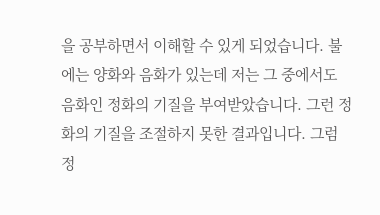을 공부하면서 이해할 수 있게 되었습니다. 불에는 양화와 음화가 있는데 저는 그 중에서도 음화인 정화의 기질을 부여받았습니다. 그런 정화의 기질을 조절하지 못한 결과입니다. 그럼 정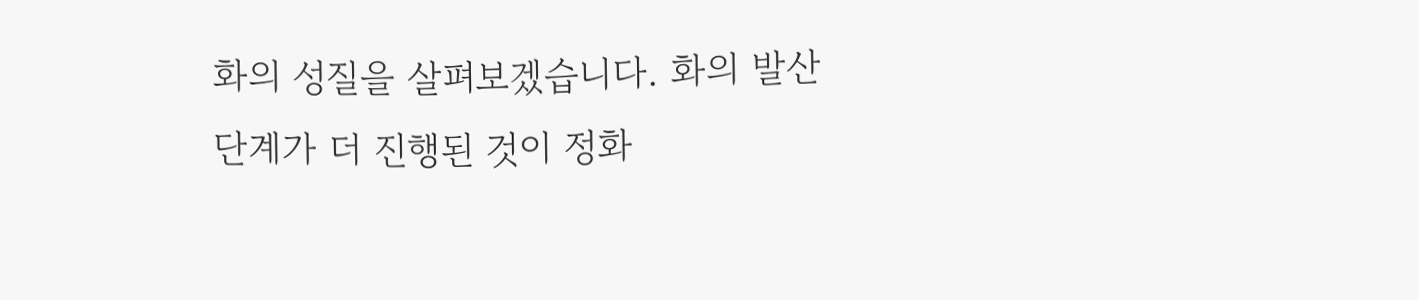화의 성질을 살펴보겠습니다. 화의 발산 단계가 더 진행된 것이 정화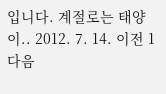입니다. 계절로는 태양이.. 2012. 7. 14. 이전 1 다음